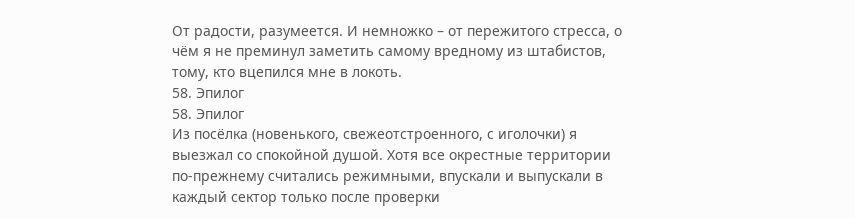От радости, разумеется. И немножко – от пережитого стресса, о чём я не преминул заметить самому вредному из штабистов, тому, кто вцепился мне в локоть.
58. Эпилог
58. Эпилог
Из посёлка (новенького, свежеотстроенного, с иголочки) я выезжал со спокойной душой. Хотя все окрестные территории по-прежнему считались режимными, впускали и выпускали в каждый сектор только после проверки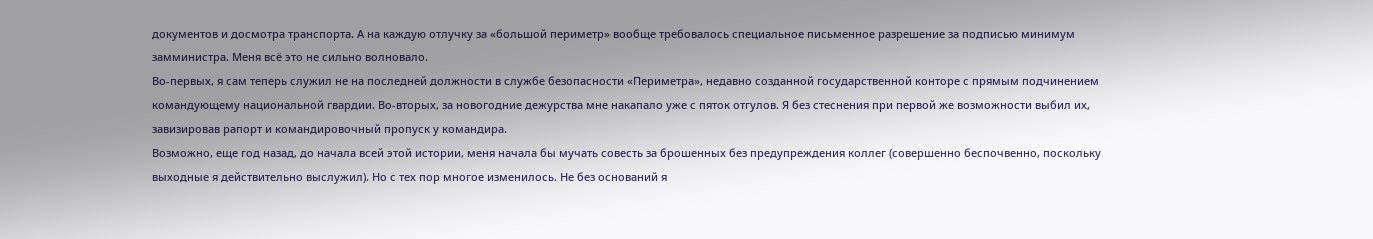документов и досмотра транспорта. А на каждую отлучку за «большой периметр» вообще требовалось специальное письменное разрешение за подписью минимум замминистра. Меня всё это не сильно волновало.
Во-первых, я сам теперь служил не на последней должности в службе безопасности «Периметра», недавно созданной государственной конторе с прямым подчинением командующему национальной гвардии. Во-вторых, за новогодние дежурства мне накапало уже с пяток отгулов. Я без стеснения при первой же возможности выбил их, завизировав рапорт и командировочный пропуск у командира.
Возможно, еще год назад, до начала всей этой истории, меня начала бы мучать совесть за брошенных без предупреждения коллег (совершенно беспочвенно, поскольку выходные я действительно выслужил). Но с тех пор многое изменилось. Не без оснований я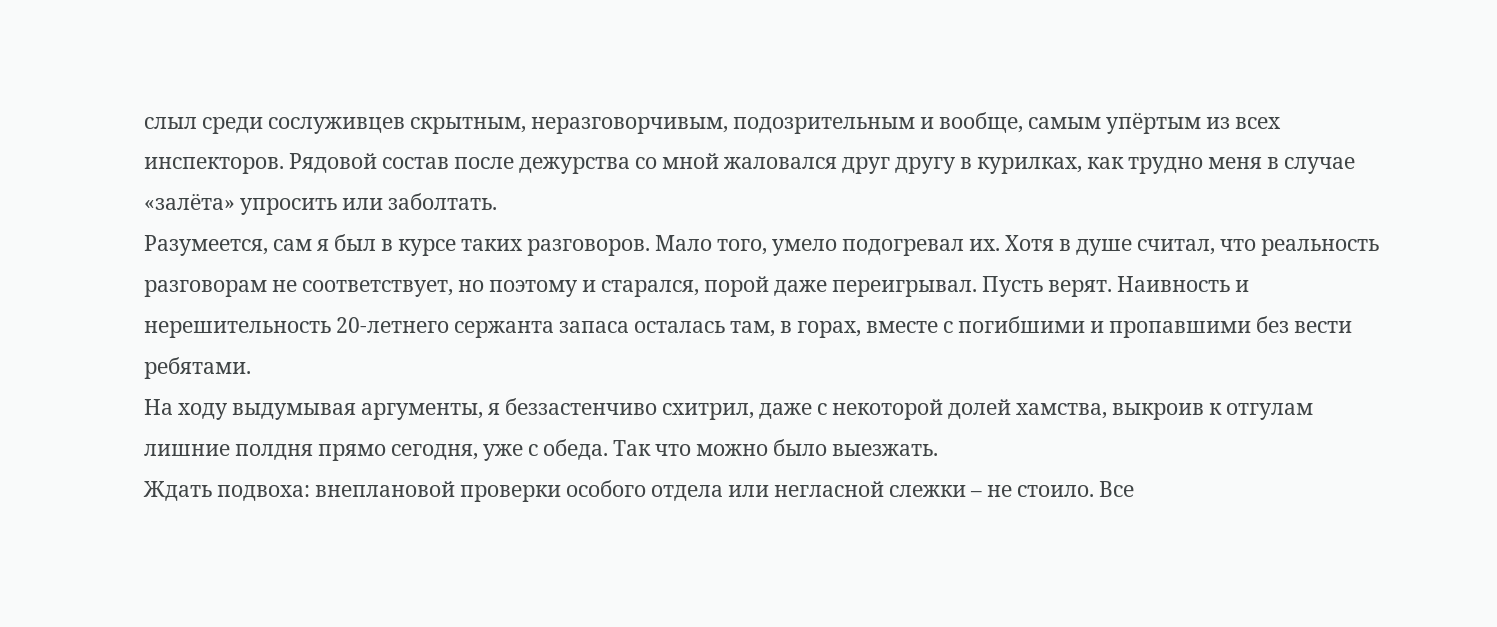слыл среди сослуживцев скрытным, неразговорчивым, подозрительным и вообще, самым упёртым из всех инспекторов. Рядовой состав после дежурства со мной жаловался друг другу в курилках, как трудно меня в случае «залёта» упросить или заболтать.
Разумеется, сам я был в курсе таких разговоров. Мало того, умело подогревал их. Хотя в душе считал, что реальность разговорам не соответствует, но поэтому и старался, порой даже переигрывал. Пусть верят. Наивность и нерешительность 20-летнего сержанта запаса осталась там, в горах, вместе с погибшими и пропавшими без вести ребятами.
На ходу выдумывая аргументы, я беззастенчиво схитрил, даже с некоторой долей хамства, выкроив к отгулам лишние полдня прямо сегодня, уже с обеда. Так что можно было выезжать.
Ждать подвоха: внеплановой проверки особого отдела или негласной слежки – не стоило. Все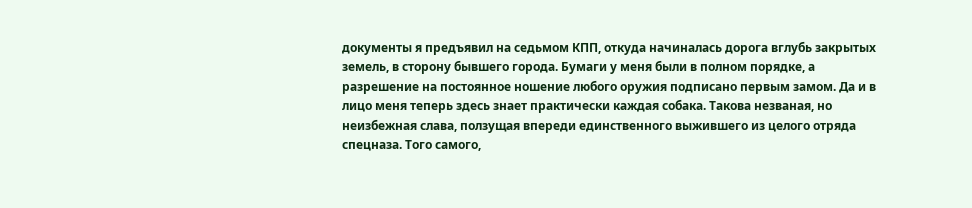документы я предъявил на седьмом КПП, откуда начиналась дорога вглубь закрытых земель, в сторону бывшего города. Бумаги у меня были в полном порядке, а разрешение на постоянное ношение любого оружия подписано первым замом. Да и в лицо меня теперь здесь знает практически каждая собака. Такова незваная, но неизбежная слава, ползущая впереди единственного выжившего из целого отряда спецназа. Того самого,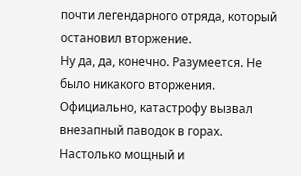почти легендарного отряда, который остановил вторжение.
Ну да, да, конечно. Разумеется. Не было никакого вторжения. Официально, катастрофу вызвал внезапный паводок в горах. Настолько мощный и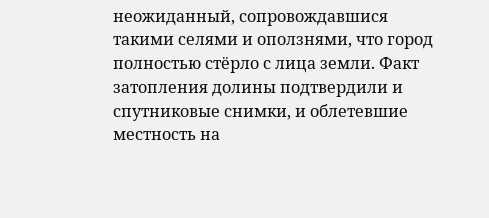неожиданный, сопровождавшися такими селями и оползнями, что город полностью стёрло с лица земли. Факт затопления долины подтвердили и спутниковые снимки, и облетевшие местность на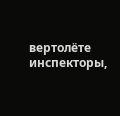вертолёте инспекторы,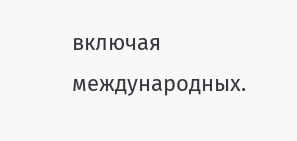включая международных.